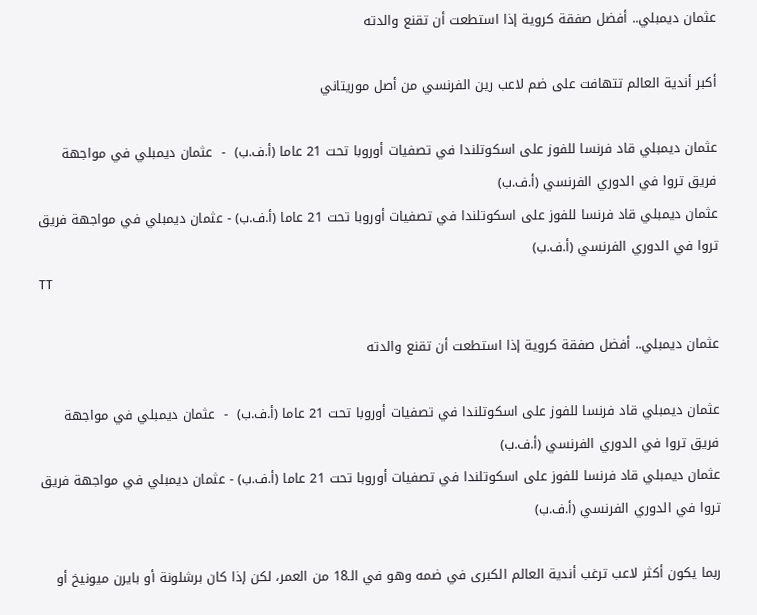عثمان ديمبلي.. أفضل صفقة كروية إذا استطعت أن تقنع والدته

أكبر أندية العالم تتهافت على ضم لاعب رين الفرنسي من أصل موريتاني

عثمان ديمبلي قاد فرنسا للفوز على اسكوتلندا في تصفيات أوروبا تحت 21 عاما (أ.ف.ب)  -  عثمان ديمبلي في مواجهة فريق تروا في الدوري الفرنسي (أ.ف.ب)
عثمان ديمبلي قاد فرنسا للفوز على اسكوتلندا في تصفيات أوروبا تحت 21 عاما (أ.ف.ب) - عثمان ديمبلي في مواجهة فريق تروا في الدوري الفرنسي (أ.ف.ب)
TT

عثمان ديمبلي.. أفضل صفقة كروية إذا استطعت أن تقنع والدته

عثمان ديمبلي قاد فرنسا للفوز على اسكوتلندا في تصفيات أوروبا تحت 21 عاما (أ.ف.ب)  -  عثمان ديمبلي في مواجهة فريق تروا في الدوري الفرنسي (أ.ف.ب)
عثمان ديمبلي قاد فرنسا للفوز على اسكوتلندا في تصفيات أوروبا تحت 21 عاما (أ.ف.ب) - عثمان ديمبلي في مواجهة فريق تروا في الدوري الفرنسي (أ.ف.ب)

ربما يكون أكثر لاعب ترغب أندية العالم الكبرى في ضمه وهو في الـ18 من العمر، لكن إذا كان برشلونة أو بايرن ميونيخ أو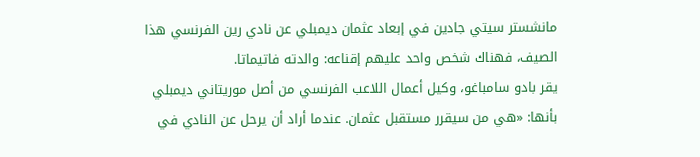مانشستر سيتي جادين في إبعاد عثمان ديمبلي عن نادي رين الفرنسي هذا الصيف، فهناك شخص واحد عليهم إقناعه: والدته فاتيماتا.
يقر بادو سامباغو، وكيل أعمال اللاعب الفرنسي من أصل موريتاني ديمبلي بأنها: «هي من سيقرر مستقبل عثمان. عندما أراد أن يرحل عن النادي في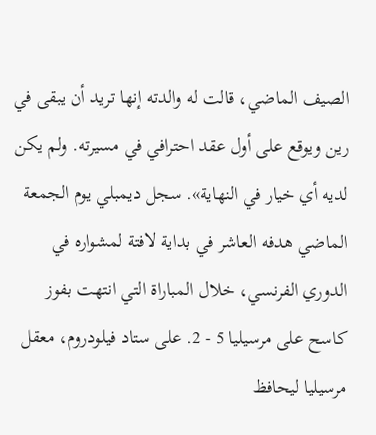الصيف الماضي، قالت له والدته إنها تريد أن يبقى في رين ويوقع على أول عقد احترافي في مسيرته. ولم يكن لديه أي خيار في النهاية». سجل ديمبلي يوم الجمعة الماضي هدفه العاشر في بداية لافتة لمشواره في الدوري الفرنسي، خلال المباراة التي انتهت بفوز كاسح على مرسيليا 5 - 2. على ستاد فيلودروم، معقل مرسيليا ليحافظ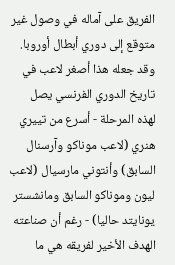الفريق على آماله في وصول غير متوقع إلى دوري أبطال أوروبا. وقد جعله هذا أصغر لاعب في تاريخ الدوري الفرنسي يصل لهذه المرحلة - أسرع من تييري هنري (لاعب موناكو وآرسنال السابق) وأنتوني مارسيال (لاعب ليون وموناكو السابق ومانشستر يونايتد حاليا) - رغم أن صناعته الهدف الأخير لفريقه هي ما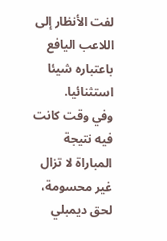لفت الأنظار إلى اللاعب اليافع باعتباره شيئا استثنائيا.
وفي وقت كانت فيه نتيجة المباراة لا تزال غير محسومة، لحق ديمبلي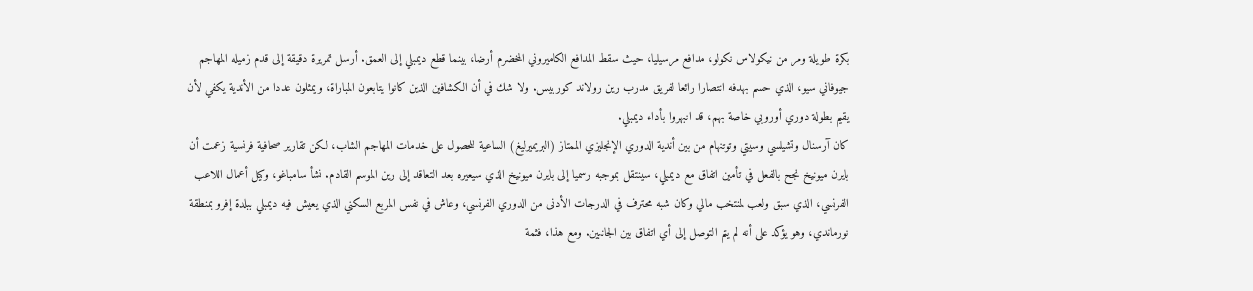بكرة طويلة ومر من نيكولاس نكولو، مدافع مرسيليا، حيث سقط المدافع الكاميروني المخضرم أرضا، بينما قطع ديمبلي إلى العمق. أرسل تمريرة دقيقة إلى قدم زميله المهاجم جيوفاني سيو، الذي حسم بهدفه انتصارا رائعا لفريق مدرب رين رولاند كوربيس. ولا شك في أن الكشافين الذين كانوا يتابعون المباراة، ويمثلون عددا من الأندية يكفي لأن يقيم بطولة دوري أوروبي خاصة بهم، قد انبهروا بأداء ديمبلي.
كان آرسنال وتشيلسي وسيتي وتوتنهام من بين أندية الدوري الإنجليزي الممتاز (البريميرليغ) الساعية للحصول على خدمات المهاجم الشاب، لكن تقارير صحافية فرنسية زعمت أن بايرن ميونيخ نجح بالفعل في تأمين اتفاق مع ديمبلي، سينتقل بموجبه رسميا إلى بايرن ميونيخ الذي سيعيره بعد التعاقد إلى رين الموسم القادم. نشأ سامباغو، وكيل أعمال اللاعب الفرنسي، الذي سبق ولعب لمنتخب مالي وكان شبه محترف في الدرجات الأدنى من الدوري الفرنسي، وعاش في نفس المربع السكني الذي يعيش فيه ديمبلي ببلدة إفرو بمنطقة نورماندي، وهو يؤكد على أنه لم يتم التوصل إلى أي اتفاق بين الجانبين. ومع هذا، فثمة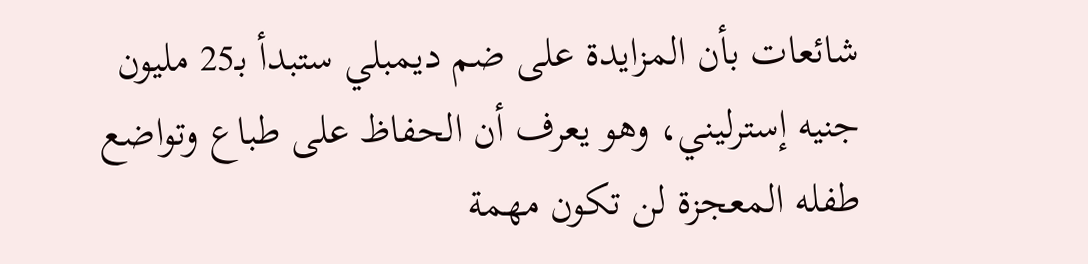شائعات بأن المزايدة على ضم ديمبلي ستبدأ بـ25 مليون جنيه إسترليني، وهو يعرف أن الحفاظ على طباع وتواضع طفله المعجزة لن تكون مهمة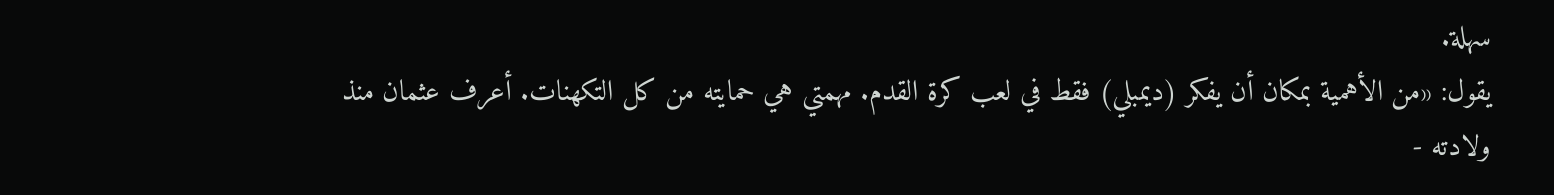سهلة.
يقول: «من الأهمية بمكان أن يفكر (ديمبلي) فقط في لعب كرة القدم. مهمتي هي حمايته من كل التكهنات. أعرف عثمان منذ ولادته -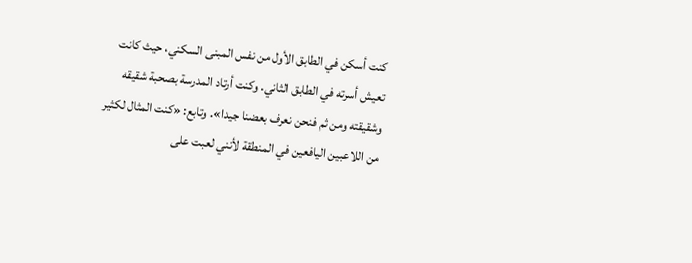كنت أسكن في الطابق الأول من نفس المبنى السكني، حيث كانت تعيش أسرته في الطابق الثاني. وكنت أرتاد المدرسة بصحبة شقيقه وشقيقته ومن ثم فنحن نعرف بعضنا جيدا». وتابع: «كنت المثال لكثير من اللاعبين اليافعين في المنطقة لأنني لعبت على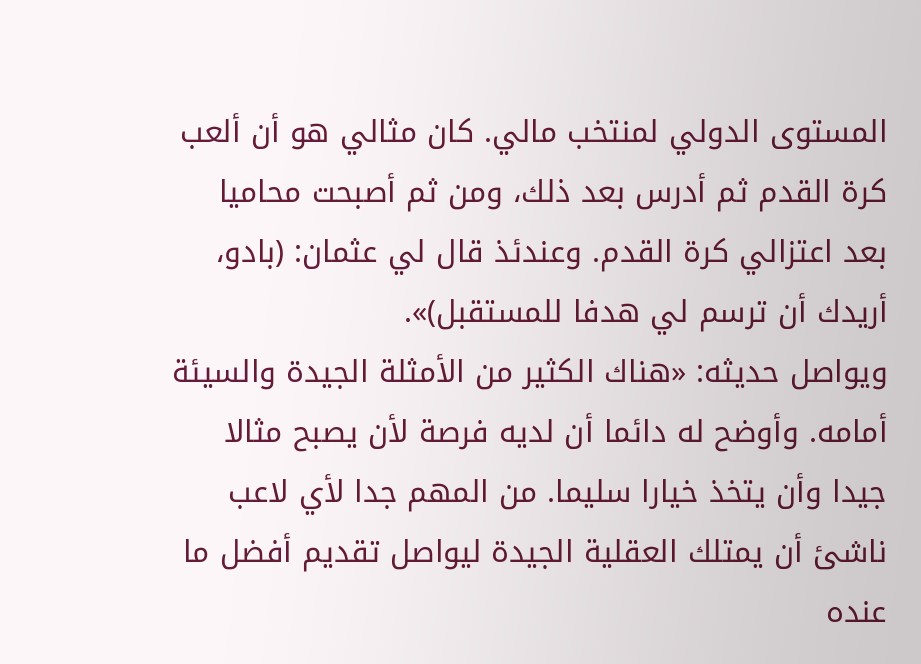المستوى الدولي لمنتخب مالي. كان مثالي هو أن ألعب كرة القدم ثم أدرس بعد ذلك، ومن ثم أصبحت محاميا بعد اعتزالي كرة القدم. وعندئذ قال لي عثمان: (بادو، أريدك أن ترسم لي هدفا للمستقبل)».
ويواصل حديثه: «هناك الكثير من الأمثلة الجيدة والسيئة أمامه. وأوضح له دائما أن لديه فرصة لأن يصبح مثالا جيدا وأن يتخذ خيارا سليما. من المهم جدا لأي لاعب ناشئ أن يمتلك العقلية الجيدة ليواصل تقديم أفضل ما عنده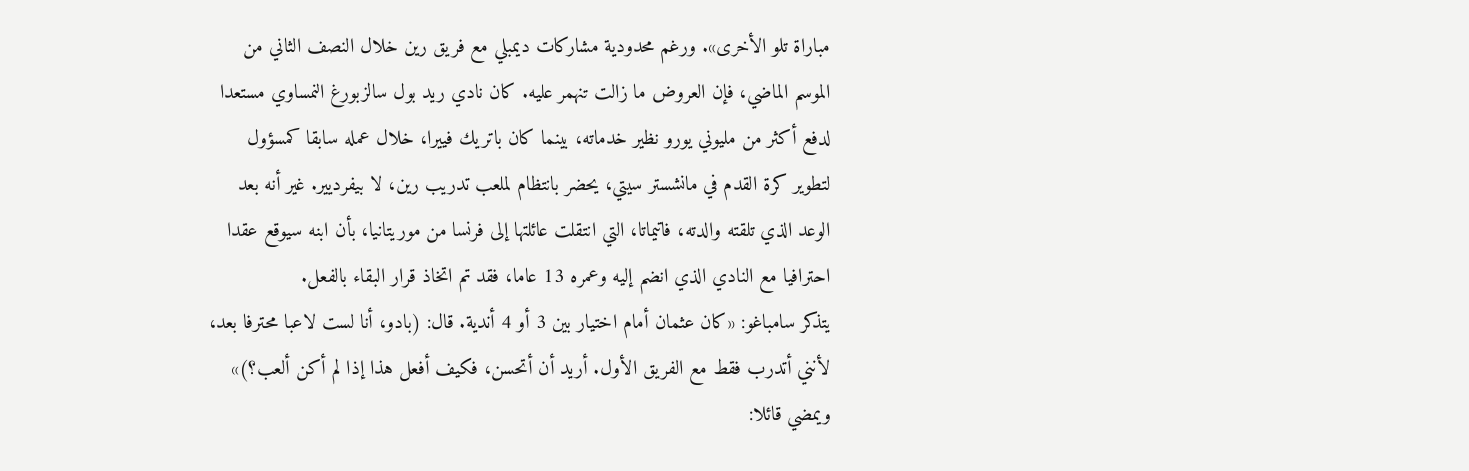مباراة تلو الأخرى». ورغم محدودية مشاركات ديمبلي مع فريق رين خلال النصف الثاني من الموسم الماضي، فإن العروض ما زالت تنهمر عليه. كان نادي ريد بول سالزبورغ النمساوي مستعدا لدفع أكثر من مليوني يورو نظير خدماته، بينما كان باتريك فييرا، خلال عمله سابقا كمسؤول لتطوير كرة القدم في مانشستر سيتي، يحضر بانتظام لملعب تدريب رين، لا بيفرديير. غير أنه بعد الوعد الذي تلقته والدته، فاتيماتا، التي انتقلت عائلتها إلى فرنسا من موريتانيا، بأن ابنه سيوقع عقدا احترافيا مع النادي الذي انضم إليه وعمره 13 عاما، فقد تم اتخاذ قرار البقاء بالفعل.
يتذكر سامباغو: «كان عثمان أمام اختيار بين 3 أو 4 أندية. قال: (بادو، أنا لست لاعبا محترفا بعد، لأنني أتدرب فقط مع الفريق الأول. أريد أن أتحسن، فكيف أفعل هذا إذا لم أكن ألعب؟)» ويمضي قائلا: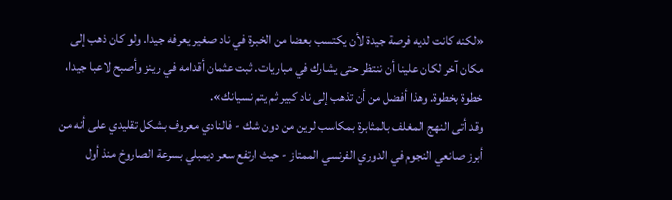«لكنه كانت لديه فرصة جيدة لأن يكتسب بعضا من الخبرة في ناد صغير يعرفه جيدا. ولو كان ذهب إلى مكان آخر لكان علينا أن ننتظر حتى يشارك في مباريات. ثبت عثمان أقدامه في رينز وأصبح لاعبا جيدا، خطوة بخطوة. وهذا أفضل من أن تذهب إلى ناد كبير ثم يتم نسيانك».
وقد أتى النهج المغلف بالمثابرة بمكاسب لرين من دون شك - فالنادي معروف بشكل تقليدي على أنه من أبرز صانعي النجوم في الدوري الفرنسي الممتاز - حيث ارتفع سعر ديمبلي بسرعة الصاروخ منذ أول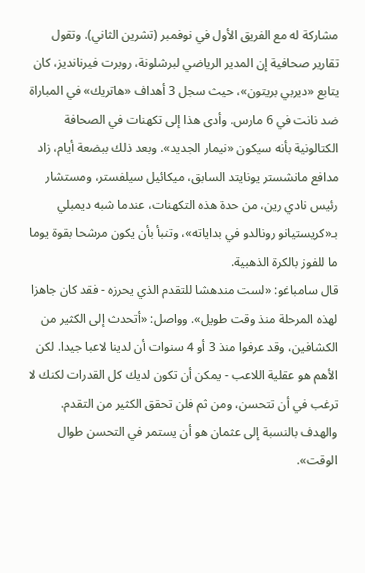مشاركة له مع الفريق الأول في نوفمبر (تشرين الثاني). وتقول تقارير صحافية إن المدير الرياضي لبرشلونة، روبرت فيرنانديز، كان يتابع «ديربي بريتون»، حيث سجل 3 أهداف «هاتريك» في المباراة ضد نانت في 6 مارس. وأدى هذا إلى تكهنات في الصحافة الكتالونية بأنه سيكون «نيمار الجديد». وبعد ذلك ببضعة أيام، زاد مدافع مانشستر يونايتد السابق، ميكائيل سيلفستر، ومستشار رئيس نادي رين، من حدة هذه التكهنات، عندما شبه ديمبلي بـ«كريستيانو رونالدو في بداياته»، وتنبأ بأن يكون مرشحا بقوة يوما ما للفوز بالكرة الذهبية.
قال سامباغو: «لست مندهشا للتقدم الذي يحرزه - فقد كان جاهزا لهذه المرحلة منذ وقت طويل». وواصل: «أتحدث إلى الكثير من الكشافين، وقد عرفوا منذ 3 أو 4 سنوات أن لدينا لاعبا جيدا. لكن الأهم هو عقلية اللاعب - يمكن أن تكون لديك كل القدرات لكنك لا ترغب في أن تتحسن، ومن ثم فلن تحقق الكثير من التقدم. والهدف بالنسبة إلى عثمان هو أن يستمر في التحسن طوال الوقت».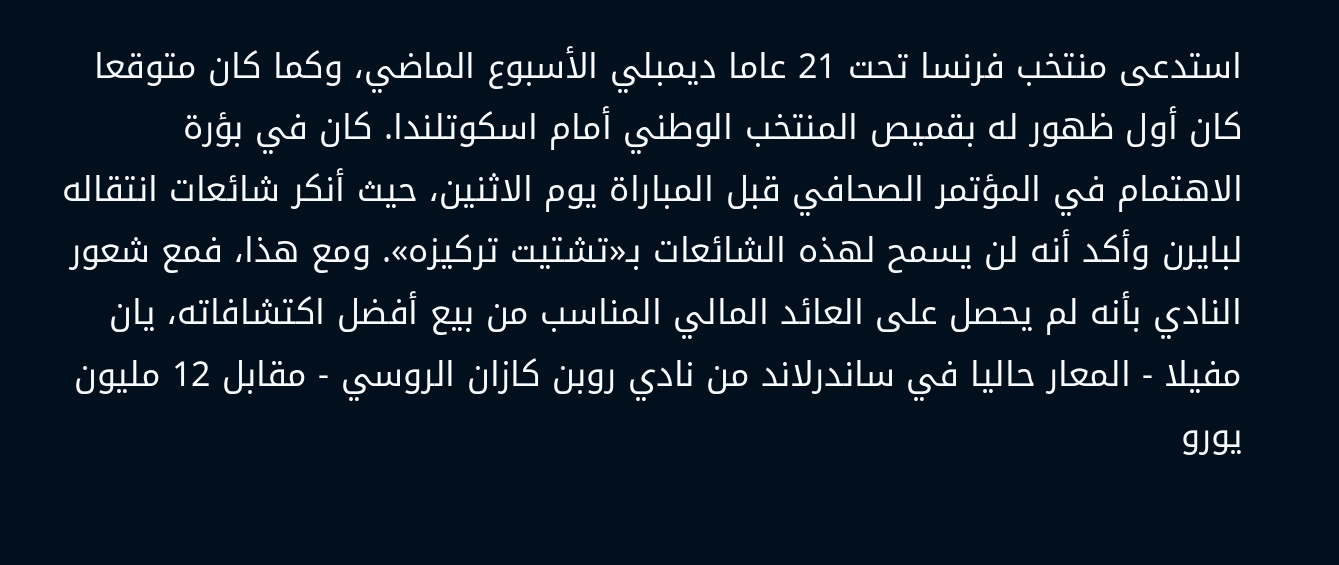استدعى منتخب فرنسا تحت 21 عاما ديمبلي الأسبوع الماضي، وكما كان متوقعا كان أول ظهور له بقميص المنتخب الوطني أمام اسكوتلندا. كان في بؤرة الاهتمام في المؤتمر الصحافي قبل المباراة يوم الاثنين، حيث أنكر شائعات انتقاله لبايرن وأكد أنه لن يسمح لهذه الشائعات بـ«تشتيت تركيزه». ومع هذا، فمع شعور النادي بأنه لم يحصل على العائد المالي المناسب من بيع أفضل اكتشافاته، يان مفيلا - المعار حاليا في ساندرلاند من نادي روبن كازان الروسي - مقابل 12 مليون يورو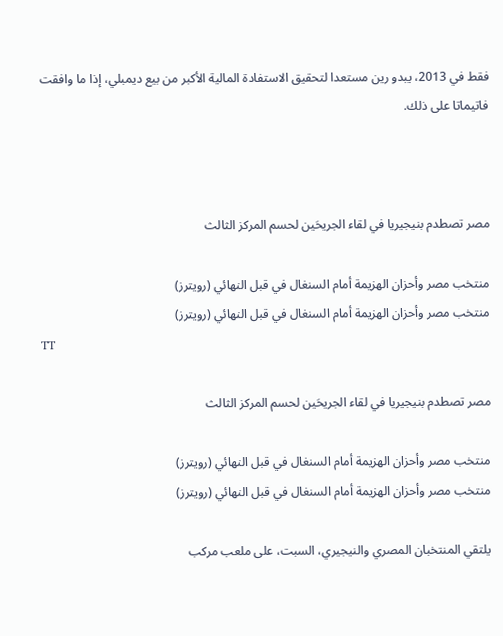فقط في 2013، يبدو رين مستعدا لتحقيق الاستفادة المالية الأكبر من بيع ديمبلي، إذا ما وافقت فاتيماتا على ذلك.



مصر تصطدم بنيجيريا في لقاء الجريحَين لحسم المركز الثالث

منتخب مصر وأحزان الهزيمة أمام السنغال في قبل النهائي (رويترز)
منتخب مصر وأحزان الهزيمة أمام السنغال في قبل النهائي (رويترز)
TT

مصر تصطدم بنيجيريا في لقاء الجريحَين لحسم المركز الثالث

منتخب مصر وأحزان الهزيمة أمام السنغال في قبل النهائي (رويترز)
منتخب مصر وأحزان الهزيمة أمام السنغال في قبل النهائي (رويترز)

يلتقي المنتخبان المصري والنيجيري، السبت، على ملعب مركب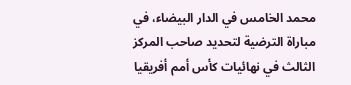محمد الخامس في الدار البيضاء، في مباراة الترضية لتحديد صاحب المركز الثالث في نهائيات كأس أمم أفريقيا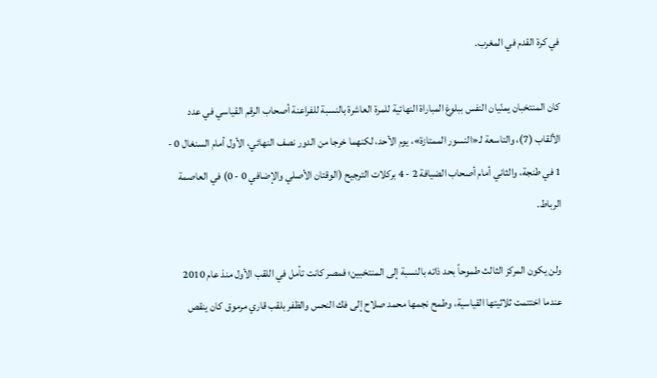في كرة القدم في المغرب.

كان المنتخبان يمنّيان النفس ببلوغ المباراة النهائية للمرة العاشرة بالنسبة للفراعنة أصحاب الرقم القياسي في عدد الألقاب (7)، والتاسعة لـ«النسور الممتازة»، يوم الأحد، لكنهما خرجا من الدور نصف النهائي، الأول أمام السنغال 0 - 1 في طنجة، والثاني أمام أصحاب الضيافة 2 - 4 بركلات الترجيح (الوقتان الأصلي والإضافي 0 - 0) في العاصمة الرباط.

ولن يكون المركز الثالث طموحاً بحد ذاته بالنسبة إلى المنتخبين؛ فمصر كانت تأمل في اللقب الأول منذ عام 2010 عندما اختتمت ثلاثيتها القياسية، وطمح نجمها محمد صلاح إلى فك النحس والظفر بلقب قاري مرموق كان ينقص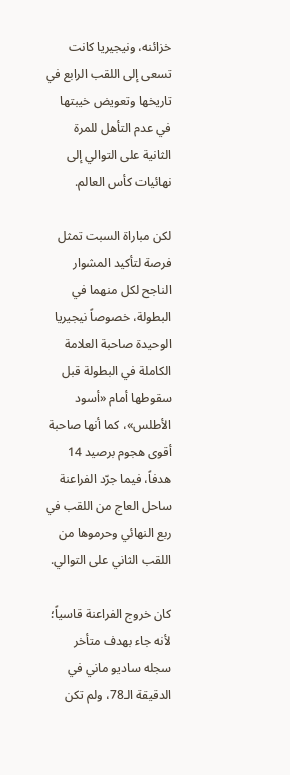خزائنه، ونيجيريا كانت تسعى إلى اللقب الرابع في تاريخها وتعويض خيبتها في عدم التأهل للمرة الثانية على التوالي إلى نهائيات كأس العالم.

لكن مباراة السبت تمثل فرصة لتأكيد المشوار الناجح لكل منهما في البطولة، خصوصاً نيجيريا الوحيدة صاحبة العلامة الكاملة في البطولة قبل سقوطها أمام «أسود الأطلس»، كما أنها صاحبة أقوى هجوم برصيد 14 هدفاً، فيما جرّد الفراعنة ساحل العاج من اللقب في ربع النهائي وحرموها من اللقب الثاني على التوالي.

كان خروج الفراعنة قاسياً؛ لأنه جاء بهدف متأخر سجله ساديو ماني في الدقيقة الـ78، ولم تكن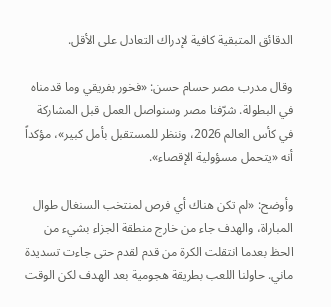الدقائق المتبقية كافية لإدراك التعادل على الأقل.

وقال مدرب مصر حسام حسن: «فخور بفريقي وما قدمناه في البطولة. شرّفنا مصر وسنواصل العمل قبل المشاركة في كأس العالم 2026، وننظر للمستقبل بأمل كبير»، مؤكداً أنه «يتحمل مسؤولية الإقصاء».

وأوضح: «لم تكن هناك أي فرص لمنتخب السنغال طوال المباراة، والهدف جاء من خارج منطقة الجزاء بشيء من الحظ بعدما انتقلت الكرة من قدم لقدم حتى جاءت تسديدة ماني. حاولنا اللعب بطريقة هجومية بعد الهدف لكن الوقت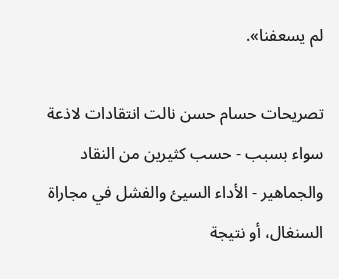لم يسعفنا».

تصريحات حسام حسن نالت انتقادات لاذعة سواء بسبب - حسب كثيرين من النقاد والجماهير - الأداء السيئ والفشل في مجاراة السنغال، أو نتيجة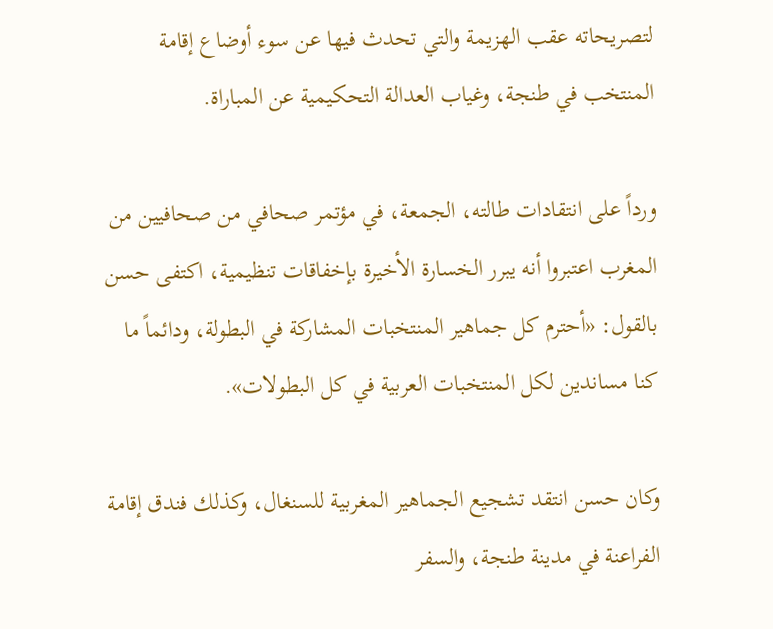لتصريحاته عقب الهزيمة والتي تحدث فيها عن سوء أوضاع إقامة المنتخب في طنجة، وغياب العدالة التحكيمية عن المباراة.

ورداً على انتقادات طالته، الجمعة، في مؤتمر صحافي من صحافيين من المغرب اعتبروا أنه يبرر الخسارة الأخيرة بإخفاقات تنظيمية، اكتفى حسن بالقول: «أحترم كل جماهير المنتخبات المشاركة في البطولة، ودائماً ما كنا مساندين لكل المنتخبات العربية في كل البطولات».

وكان حسن انتقد تشجيع الجماهير المغربية للسنغال، وكذلك فندق إقامة الفراعنة في مدينة طنجة، والسفر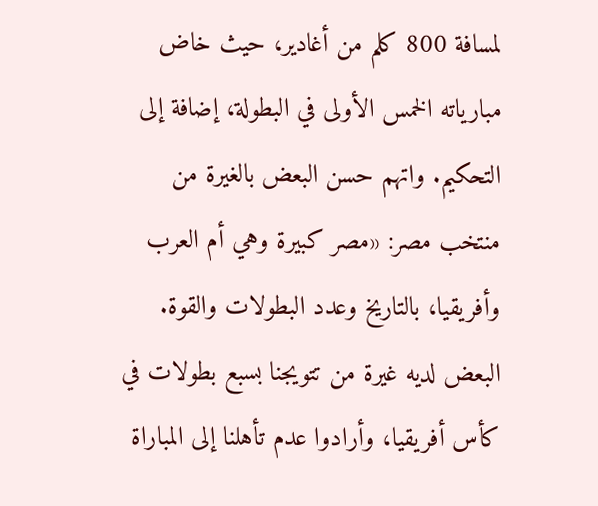لمسافة 800 كلم من أغادير، حيث خاض مبارياته الخمس الأولى في البطولة، إضافة إلى التحكيم. واتهم حسن البعض بالغيرة من منتخب مصر: «مصر كبيرة وهي أم العرب وأفريقيا، بالتاريخ وعدد البطولات والقوة. البعض لديه غيرة من تتويجنا بسبع بطولات في كأس أفريقيا، وأرادوا عدم تأهلنا إلى المباراة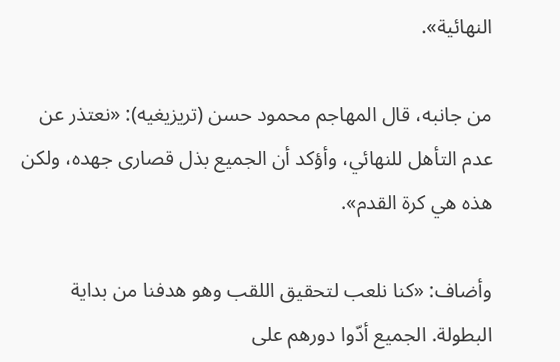النهائية».

من جانبه، قال المهاجم محمود حسن (تريزيغيه): «نعتذر عن عدم التأهل للنهائي، وأؤكد أن الجميع بذل قصارى جهده، ولكن هذه هي كرة القدم».

وأضاف: «كنا نلعب لتحقيق اللقب وهو هدفنا من بداية البطولة. الجميع أدّوا دورهم على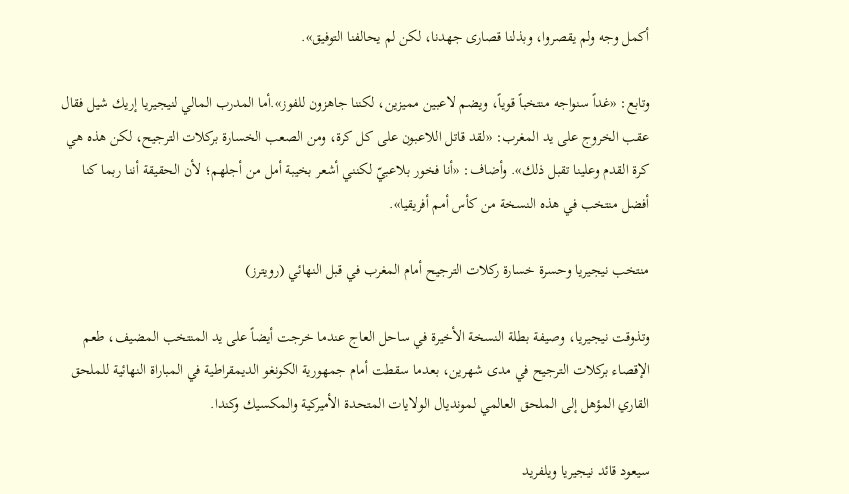أكمل وجه ولم يقصروا، وبذلنا قصارى جهدنا، لكن لم يحالفنا التوفيق».

وتابع: «غداً سنواجه منتخباً قوياً، ويضم لاعبين مميزين، لكننا جاهزون للفوز».أما المدرب المالي لنيجيريا إريك شيل فقال عقب الخروج على يد المغرب: «لقد قاتل اللاعبون على كل كرة، ومن الصعب الخسارة بركلات الترجيح، لكن هذه هي كرة القدم وعلينا تقبل ذلك». وأضاف: «أنا فخور بلاعبيّ لكنني أشعر بخيبة أمل من أجلهم؛ لأن الحقيقة أننا ربما كنا أفضل منتخب في هذه النسخة من كأس أمم أفريقيا».

منتخب نيجيريا وحسرة خسارة ركلات الترجيح أمام المغرب في قبل النهائي (رويترز)

وتذوقت نيجيريا، وصيفة بطلة النسخة الأخيرة في ساحل العاج عندما خرجت أيضاً على يد المنتخب المضيف، طعم الإقصاء بركلات الترجيح في مدى شهرين، بعدما سقطت أمام جمهورية الكونغو الديمقراطية في المباراة النهائية للملحق القاري المؤهل إلى الملحق العالمي لمونديال الولايات المتحدة الأميركية والمكسيك وكندا.

سيعود قائد نيجيريا ويلفريد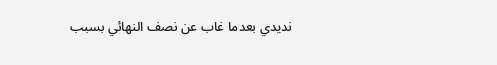نديدي بعدما غاب عن نصف النهائي بسبب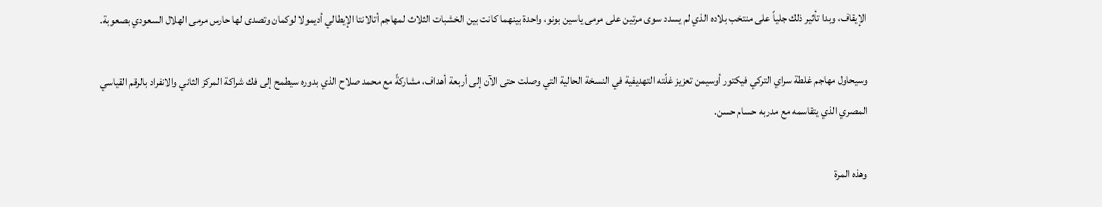الإيقاف، وبدا تأثير ذلك جلياً على منتخب بلاده الذي لم يسدد سوى مرتين على مرمى ياسين بونو، واحدة بينهما كانت بين الخشبات الثلاث لمهاجم أتالانتا الإيطالي أديمولا لوكمان وتصدى لها حارس مرمى الهلال السعودي بصعوبة.

وسيحاول مهاجم غلطة سراي التركي فيكتور أوسيمن تعزيز غلّته التهديفية في النسخة الحالية التي وصلت حتى الآن إلى أربعة أهداف، مشاركةً مع محمد صلاح الذي بدوره سيطمح إلى فك شراكة المركز الثاني والانفراد بالرقم القياسي المصري الذي يتقاسمه مع مدربه حسام حسن.

وهذه المرة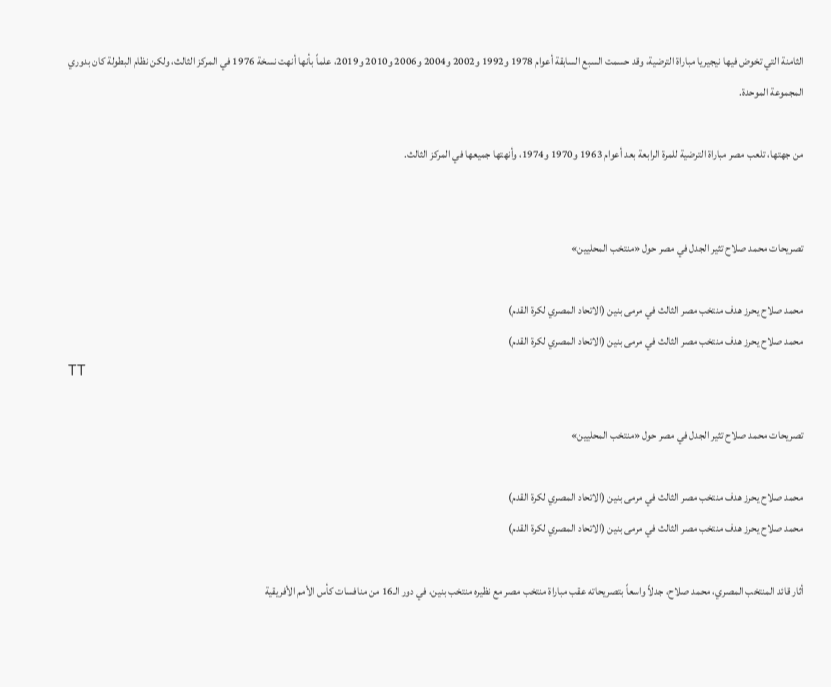الثامنة التي تخوض فيها نيجيريا مباراة الترضية، وقد حسمت السبع السابقة أعوام 1978 و1992 و2002 و2004 و2006 و2010 و2019، علماً بأنها أنهت نسخة 1976 في المركز الثالث، ولكن نظام البطولة كان بدوري المجموعة الموحدة.

من جهتها، تلعب مصر مباراة الترضية للمرة الرابعة بعد أعوام 1963 و1970 و1974، وأنهتها جميعها في المركز الثالث.


تصريحات محمد صلاح تثير الجدل في مصر حول «منتخب المحليين»

محمد صلاح يحرز هدف منتخب مصر الثالث في مرمى بنين (الاتحاد المصري لكرة القدم)
محمد صلاح يحرز هدف منتخب مصر الثالث في مرمى بنين (الاتحاد المصري لكرة القدم)
TT

تصريحات محمد صلاح تثير الجدل في مصر حول «منتخب المحليين»

محمد صلاح يحرز هدف منتخب مصر الثالث في مرمى بنين (الاتحاد المصري لكرة القدم)
محمد صلاح يحرز هدف منتخب مصر الثالث في مرمى بنين (الاتحاد المصري لكرة القدم)

أثار قائد المنتخب المصري، محمد صلاح، جدلاً واسعاً بتصريحاته عقب مباراة منتخب مصر مع نظيره منتخب بنين، في دور الـ16 من منافسات كأس الأمم الأفريقية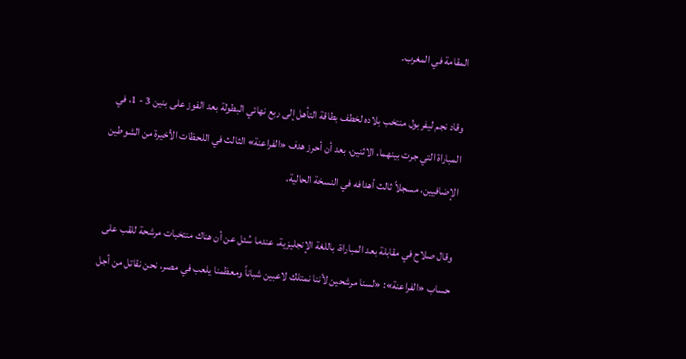المقامة في المغرب.

وقاد نجم ليفربول منتخب بلاده لخطف بطاقة التأهل إلى ربع نهائي البطولة بعد الفوز على بنين 3 - 1، في المباراة التي جرت بينهما، الاثنين، بعد أن أحرز هدف «الفراعنة» الثالث في اللحظات الأخيرة من الشوطين الإضافيين، مسجلاً ثالث أهدافه في النسخة الحالية.

وقال صلاح في مقابلة بعد المباراة، باللغة الإنجليزية، عندما سُئل عن أن هناك منتخبات مرشحة للقب على حساب «الفراعنة»: «لسنا مرشحين لأننا نمتلك لاعبين شباناً ومعظمنا يلعب في مصر، نحن نقاتل من أجل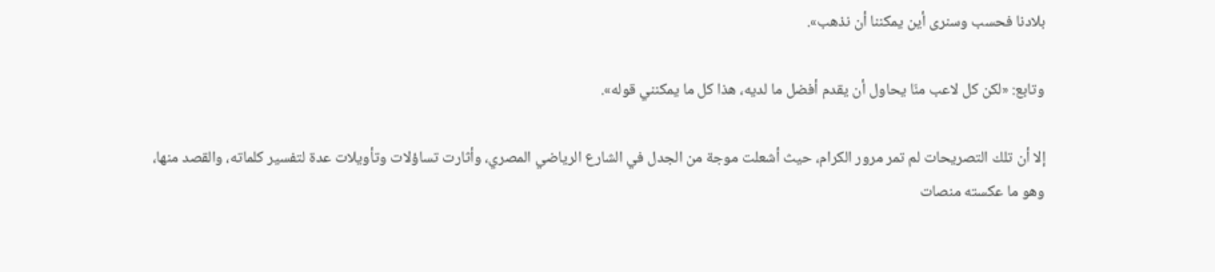بلادنا فحسب وسنرى أين يمكننا أن نذهب».

وتابع: «لكن كل لاعب منّا يحاول أن يقدم أفضل ما لديه، هذا كل ما يمكنني قوله».

إلا أن تلك التصريحات لم تمر مرور الكرام، حيث أشعلت موجة من الجدل في الشارع الرياضي المصري، وأثارت تساؤلات وتأويلات عدة لتفسير كلماته، والقصد منها، وهو ما عكسته منصات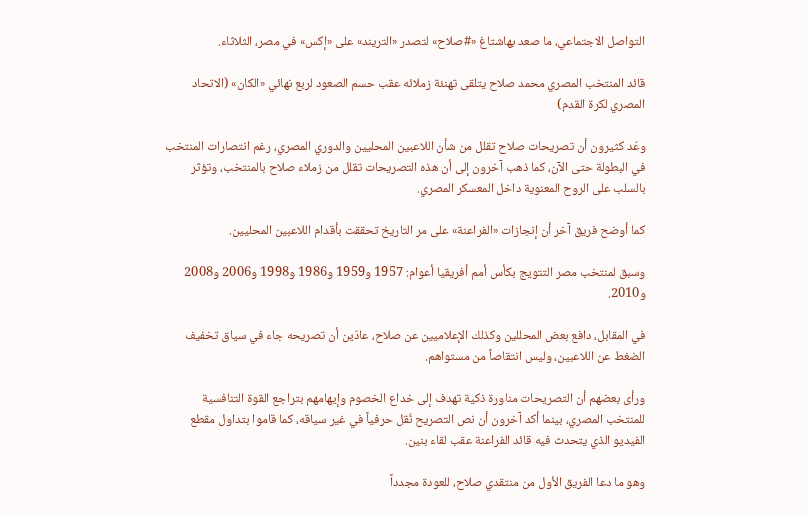التواصل الاجتماعي، ما صعد بهاشتاغ «#صلاح» لتصدر «التريند» على «إكس» في مصر، الثلاثاء.

قائد المنتخب المصري محمد صلاح يتلقى تهنئة زملائه عقب حسم الصعود لربع نهائي «الكان» (الاتحاد المصري لكرة القدم)

وعّد كثيرون أن تصريحات صلاح تقلل من شأن اللاعبين المحليين والدوري المصري، رغم انتصارات المنتخب في البطولة حتى الآن، كما ذهب آخرون إلى أن هذه التصريحات تقلل من زملاء صلاح بالمنتخب، وتؤثر بالسلب على الروح المعنوية داخل المعسكر المصري.

كما أوضح فريق آخر أن إنجازات «الفراعنة» على مر التاريخ تحققت بأقدام اللاعبين المحليين.

وسبق لمنتخب مصر التتويج بكأس أمم أفريقيا أعوام: 1957 و1959 و1986 و1998 و2006 و2008 و2010.

في المقابل، دافع بعض المحللين وكذلك الإعلاميين عن صلاح، عادّين أن تصريحه جاء في سياق تخفيف الضغط عن اللاعبين، وليس انتقاصاً من مستواهم.

ورأى بعضهم أن التصريحات مناورة ذكية تهدف إلى خداع الخصوم وإيهامهم بتراجع القوة التنافسية للمنتخب المصري، بينما أكد آخرون أن نص التصريح نُقل حرفياً في غير سياقه، كما قاموا بتداول مقطع الفيديو الذي يتحدث فيه قائد الفراعنة عقب لقاء بنين.

وهو ما دعا الفريق الأول من منتقدي صلاح، للعودة مجدداً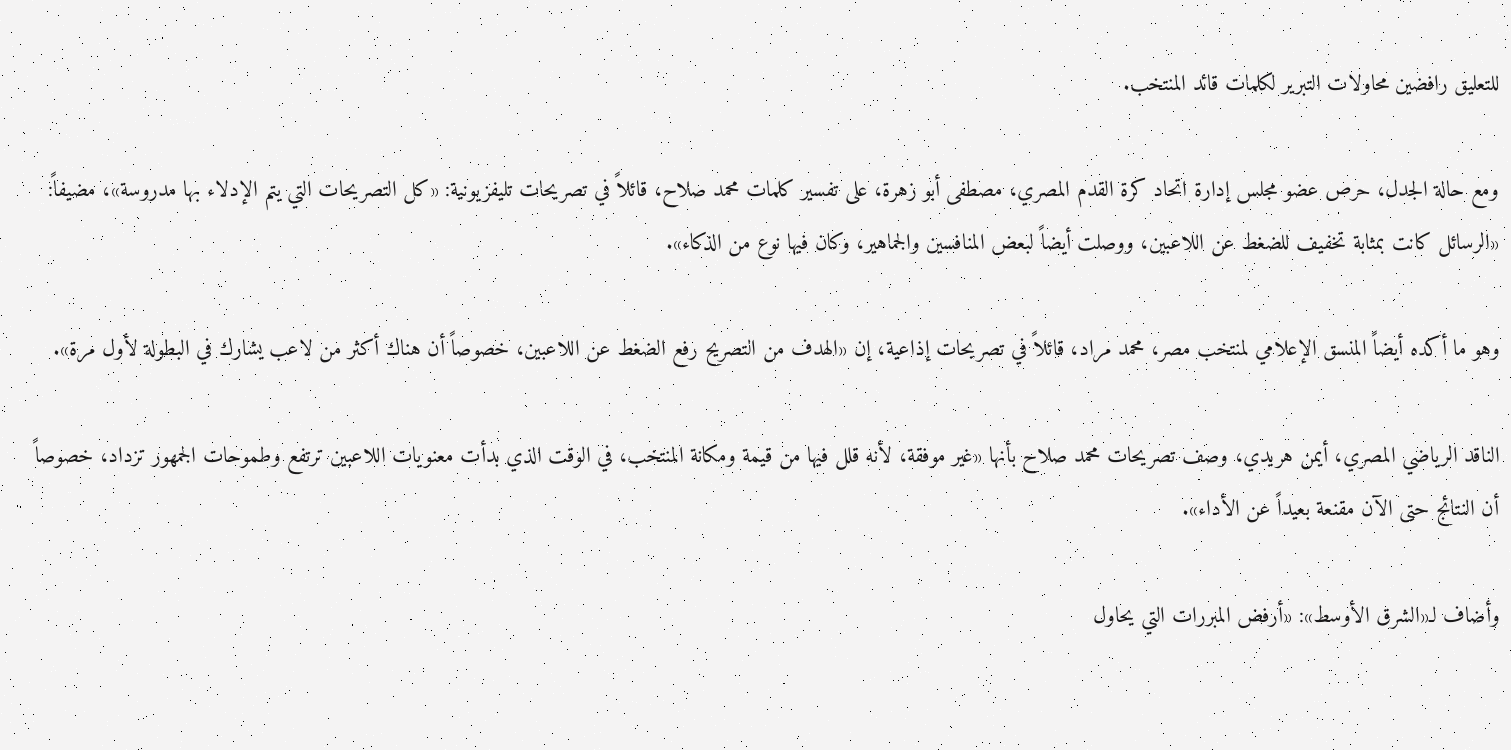للتعليق رافضين محاولات التبرير لكلمات قائد المنتخب.

ومع حالة الجدل، حرص عضو مجلس إدارة اتحاد كرة القدم المصري، مصطفى أبو زهرة، على تفسير كلمات محمد صلاح، قائلاً في تصريحات تليفزيونية: «كل التصريحات التي يتم الإدلاء بها مدروسة»، مضيفاً: «الرسائل كانت بمثابة تخفيف للضغط عن اللاعبين، ووصلت أيضاً لبعض المنافسين والجماهير، وكان فيها نوع من الذكاء».

وهو ما أكده أيضاً المنسق الإعلامي لمنتخب مصر، محمد مراد، قائلاً في تصريحات إذاعية، إن «الهدف من التصريح رفع الضغط عن اللاعبين، خصوصاً أن هناك أكثر من لاعب يشارك في البطولة لأول مرة».

الناقد الرياضي المصري، أيمن هريدي، وصف تصريحات محمد صلاح بأنها «غير موفقة، لأنه قلل فيها من قيمة ومكانة المنتخب، في الوقت الذي بدأت معنويات اللاعبين ترتفع وطموحات الجمهور تزداد، خصوصاً أن النتائج حتى الآن مقنعة بعيداً عن الأداء».

وأضاف لـ«الشرق الأوسط»: «أرفض المبررات التي يحاول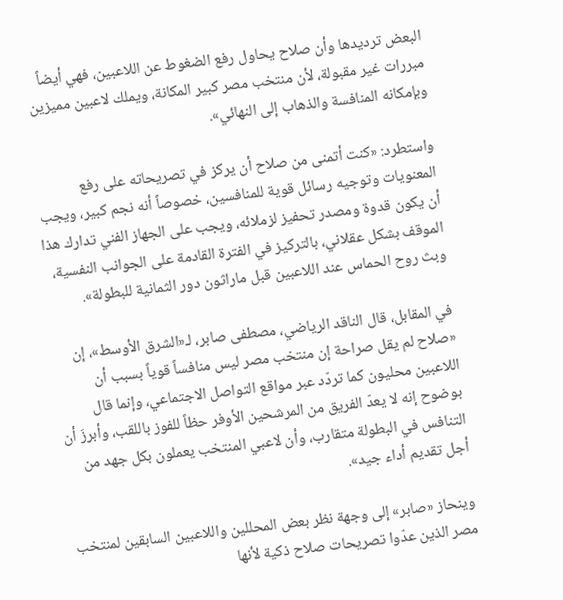البعض ترديدها وأن صلاح يحاول رفع الضغوط عن اللاعبين، فهي أيضاً مبررات غير مقبولة، لأن منتخب مصر كبير المكانة، ويملك لاعبين مميزين وبإمكانه المنافسة والذهاب إلى النهائي».

واستطرد: «كنت أتمنى من صلاح أن يركز في تصريحاته على رفع المعنويات وتوجيه رسائل قوية للمنافسين، خصوصاً أنه نجم كبير، ويجب أن يكون قدوة ومصدر تحفيز لزملائه، ويجب على الجهاز الفني تدارك هذا الموقف بشكل عقلاني، بالتركيز في الفترة القادمة على الجوانب النفسية، وبث روح الحماس عند اللاعبين قبل ماراثون دور الثمانية للبطولة».

في المقابل، قال الناقد الرياضي، مصطفى صابر، لـ«الشرق الأوسط»، إن «صلاح لم يقل صراحة إن منتخب مصر ليس منافساً قوياً بسبب أن اللاعبين محليون كما تردّد عبر مواقع التواصل الاجتماعي، وإنما قال بوضوح إنه لا يعدّ الفريق من المرشحين الأوفر حظاً للفوز باللقب، وأبرزَ أن التنافس في البطولة متقارب، وأن لاعبي المنتخب يعملون بكل جهد من أجل تقديم أداء جيد».

وينحاز «صابر» إلى وجهة نظر بعض المحللين واللاعبين السابقين لمنتخب مصر الذين عدّوا تصريحات صلاح ذكية لأنها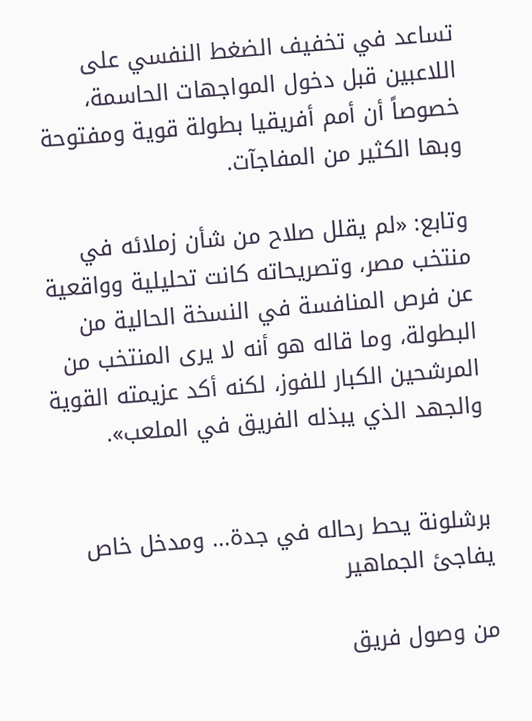تساعد في تخفيف الضغط النفسي على اللاعبين قبل دخول المواجهات الحاسمة، خصوصاً أن أمم أفريقيا بطولة قوية ومفتوحة وبها الكثير من المفاجآت.

وتابع: «لم يقلل صلاح من شأن زملائه في منتخب مصر، وتصريحاته كانت تحليلية وواقعية عن فرص المنافسة في النسخة الحالية من البطولة، وما قاله هو أنه لا يرى المنتخب من المرشحين الكبار للفوز، لكنه أكد عزيمته القوية والجهد الذي يبذله الفريق في الملعب».


برشلونة يحط رحاله في جدة... ومدخل خاص يفاجئ الجماهير

من وصول فريق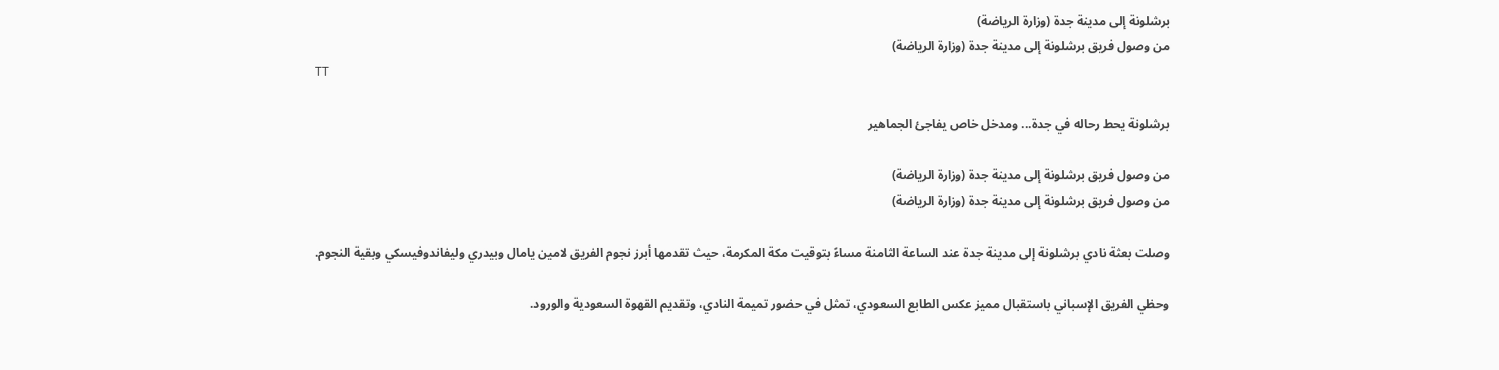برشلونة إلى مدينة جدة (وزارة الرياضة)
من وصول فريق برشلونة إلى مدينة جدة (وزارة الرياضة)
TT

برشلونة يحط رحاله في جدة... ومدخل خاص يفاجئ الجماهير

من وصول فريق برشلونة إلى مدينة جدة (وزارة الرياضة)
من وصول فريق برشلونة إلى مدينة جدة (وزارة الرياضة)

وصلت بعثة نادي برشلونة إلى مدينة جدة عند الساعة الثامنة مساءً بتوقيت مكة المكرمة، حيث تقدمها أبرز نجوم الفريق لامين يامال وبيدري وليفاندوفيسكي وبقية النجوم.

وحظي الفريق الإسباني باستقبال مميز عكس الطابع السعودي، تمثل في حضور تميمة النادي، وتقديم القهوة السعودية والورود.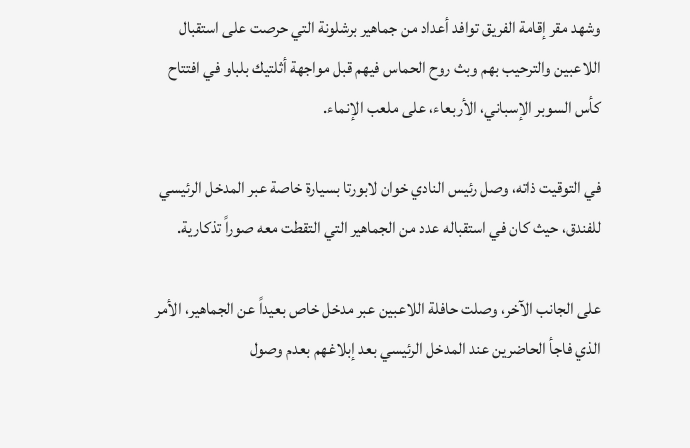وشهد مقر إقامة الفريق توافد أعداد من جماهير برشلونة التي حرصت على استقبال اللاعبين والترحيب بهم وبث روح الحماس فيهم قبل مواجهة أثلتيك بلباو في افتتاح كأس السوبر الإسباني، الأربعاء، على ملعب الإنماء.

في التوقيت ذاته، وصل رئيس النادي خوان لابورتا بسيارة خاصة عبر المدخل الرئيسي للفندق، حيث كان في استقباله عدد من الجماهير التي التقطت معه صوراً تذكارية.

على الجانب الآخر، وصلت حافلة اللاعبين عبر مدخل خاص بعيداً عن الجماهير، الأمر الذي فاجأ الحاضرين عند المدخل الرئيسي بعد إبلاغهم بعدم وصول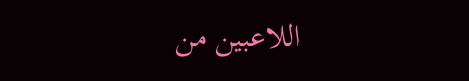اللاعبين من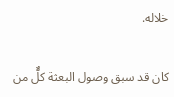خلاله.

كان قد سبق وصول البعثة كلٌّ من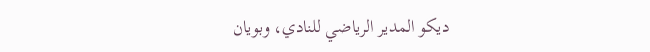ديكو المدير الرياضي للنادي، وبويان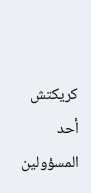كريكتش أحد المسؤولين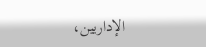الإداريين،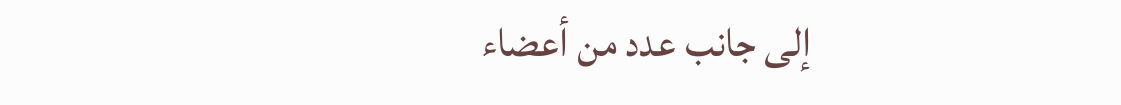إلى جانب عدد من أعضاء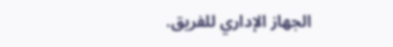الجهاز الإداري للفريق.